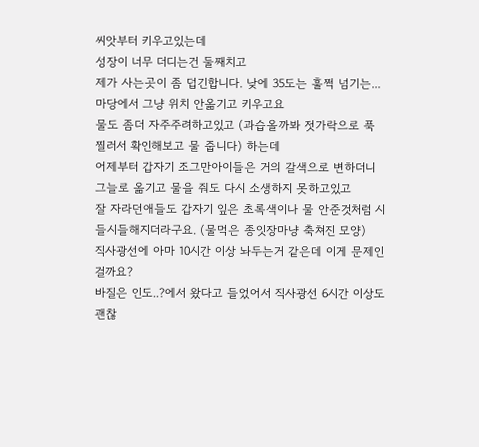씨앗부터 키우고있는데
성장이 너무 더디는건 둘째치고
제가 사는곳이 좀 덥긴합니다. 낮에 35도는 훌쩍 넘기는... 마당에서 그냥 위치 안옮기고 키우고요
물도 좀더 자주주려하고있고 (과습올까봐 젓가락으로 푹 찔러서 확인해보고 물 줍니다) 하는데
어제부터 갑자기 조그만아이들은 거의 갈색으로 변하더니 그늘로 옮기고 물을 줘도 다시 소생하지 못하고있고
잘 자라던애들도 갑자기 잎은 초록색이나 물 안준것처럼 시들시들해지더라구요. (물먹은 종잇장마냥 축쳐진 모양)
직사광선에 아마 10시간 이상 놔두는거 같은데 이게 문제인걸까요?
바질은 인도..?에서 왔다고 들었어서 직사광선 6시간 이상도 괜찮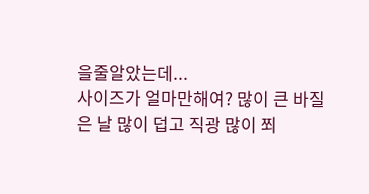을줄알았는데...
사이즈가 얼마만해여? 많이 큰 바질은 날 많이 덥고 직광 많이 쬐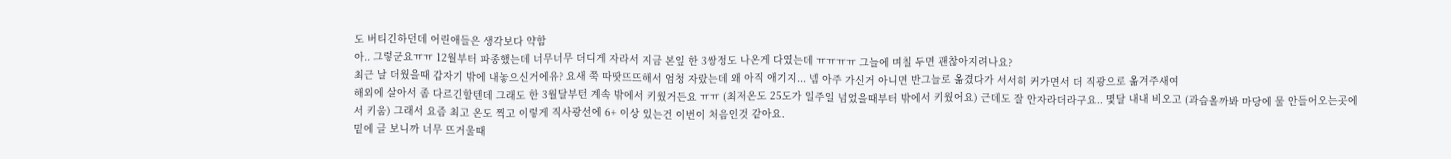도 버티긴하던데 어린애들은 생각보다 약함
아.. 그렇군요ㅠㅠ 12월부터 파종했는데 너무너무 더디게 자라서 지금 본잎 한 3쌍정도 나온게 다였는데 ㅠㅠㅠㅠ 그늘에 며칠 두면 괜찮아지려나요?
최근 날 더웠을때 갑자기 밖에 내놓으신거에유? 요새 쭉 따땃뜨뜨해서 엄청 자랐는데 왜 아직 애기지... 넴 아주 가신거 아니면 반그늘로 옮겼다가 서서히 커가면서 더 직광으로 옮겨주새여
해외에 살아서 좀 다르긴할텐데 그래도 한 3월달부턴 계속 밖에서 키웠거든요 ㅠㅠ (최저온도 25도가 일주일 넘었을때부터 밖에서 키웠어요) 근데도 잘 안자라더라구요.. 몇달 내내 비오고 (과습올까봐 마당에 물 안들어오는곳에서 키움) 그래서 요즘 최고 온도 찍고 이렇게 직사광선에 6+ 이상 있는건 이번이 처음인것 같아요.
밑에 글 보니까 너무 뜨거울때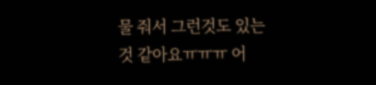물 줘서 그런것도 있는것 같아요ㅠㅠㅠ 어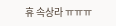휴 속상라 ㅠㅠㅠ